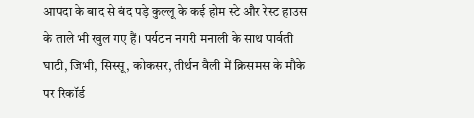आपदा के बाद से बंद पड़े कुल्लू के कई होम स्टे और रेस्ट हाउस के ताले भी खुल गए हैं। पर्यटन नगरी मनाली के साथ पार्वती घाटी, जिभी, सिस्सू, कोकसर, तीर्थन वैली में क्रिसमस के मौके पर रिकॉर्ड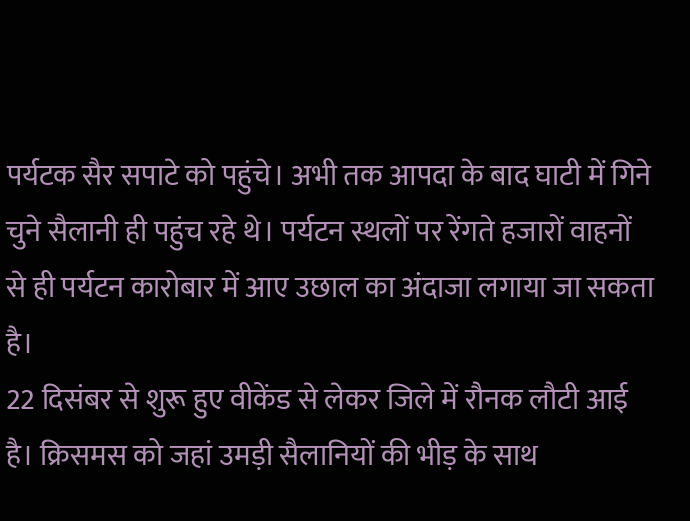पर्यटक सैर सपाटे को पहुंचे। अभी तक आपदा के बाद घाटी में गिने चुने सैलानी ही पहुंच रहे थे। पर्यटन स्थलों पर रेंगते हजारों वाहनों से ही पर्यटन कारोबार में आए उछाल का अंदाजा लगाया जा सकता है।
22 दिसंबर से शुरू हुए वीकेंड से लेकर जिले में रौनक लौटी आई है। क्रिसमस को जहां उमड़ी सैलानियों की भीड़ के साथ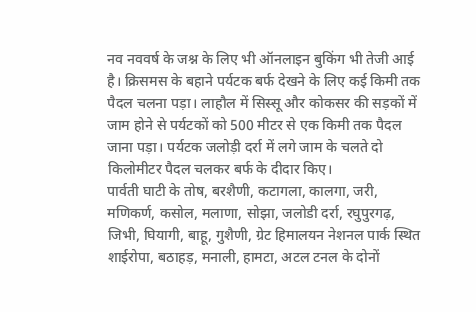नव नववर्ष के जश्न के लिए भी ऑनलाइन बुकिंग भी तेजी आई है। क्रिसमस के बहाने पर्यटक बर्फ देखने के लिए कई किमी तक पैदल चलना पड़ा। लाहौल में सिस्सू और कोकसर की सड़कों में जाम होने से पर्यटकों को 500 मीटर से एक किमी तक पैदल जाना पड़ा। पर्यटक जलोड़ी दर्रा में लगे जाम के चलते दो किलोमीटर पैदल चलकर बर्फ के दीदार किए।
पार्वती घाटी के तोष, बरशैणी, कटागला, कालगा, जरी, मणिकर्ण, कसोल, मलाणा, सोझा, जलोडी दर्रा, रघुपुरगढ़, जिभी, घियागी, बाहू, गुशैणी, ग्रेट हिमालयन नेशनल पार्क स्थित शाईरोपा, बठाहड़, मनाली, हामटा, अटल टनल के दोनों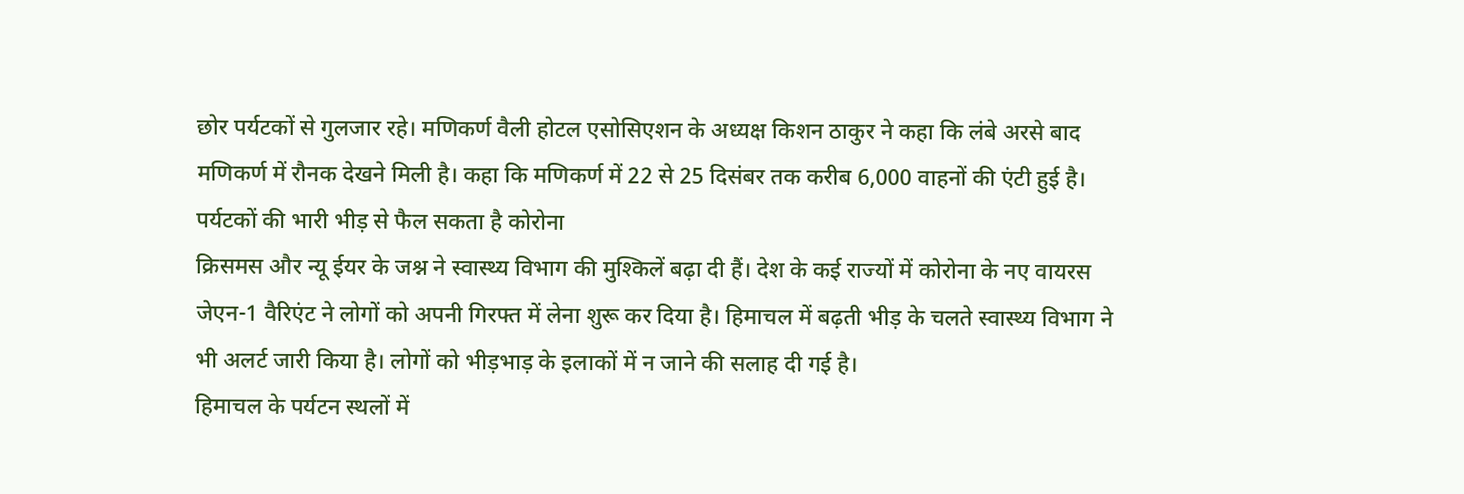छोर पर्यटकों से गुलजार रहे। मणिकर्ण वैली होटल एसोसिएशन के अध्यक्ष किशन ठाकुर ने कहा कि लंबे अरसे बाद मणिकर्ण में रौनक देखने मिली है। कहा कि मणिकर्ण में 22 से 25 दिसंबर तक करीब 6,000 वाहनों की एंटी हुई है।
पर्यटकों की भारी भीड़ से फैल सकता है कोरोना
क्रिसमस और न्यू ईयर के जश्न ने स्वास्थ्य विभाग की मुश्किलें बढ़ा दी हैं। देश के कई राज्यों में कोरोना के नए वायरस जेएन-1 वैरिएंट ने लोगों को अपनी गिरफ्त में लेना शुरू कर दिया है। हिमाचल में बढ़ती भीड़ के चलते स्वास्थ्य विभाग ने भी अलर्ट जारी किया है। लोगों को भीड़भाड़ के इलाकों में न जाने की सलाह दी गई है।
हिमाचल के पर्यटन स्थलों में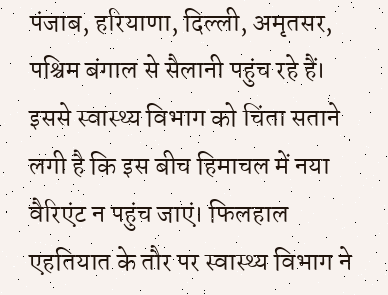पंजाब, हरियाणा, दिल्ली, अमृतसर, पश्चिम बंगाल से सैलानी पहुंच रहे हैं। इससे स्वास्थ्य विभाग को चिंता सताने लगी है कि इस बीच हिमाचल में नया वैरिएंट न पहुंच जाएं। फिलहाल एहतियात के तौर पर स्वास्थ्य विभाग ने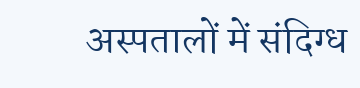अस्पतालों में संदिग्ध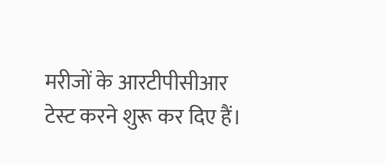मरीजों के आरटीपीसीआर टेस्ट करने शुरू कर दिए हैं।